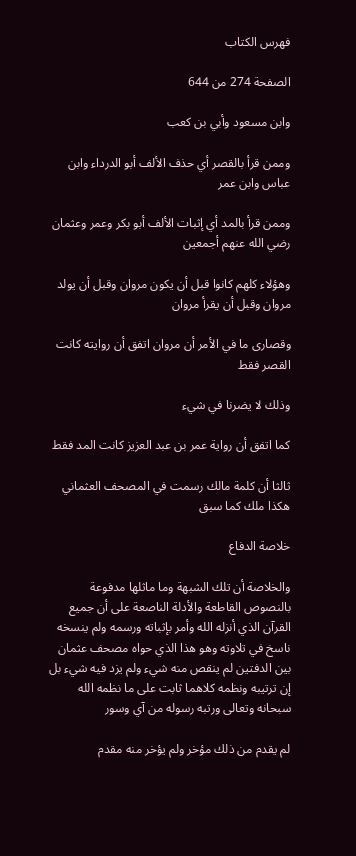فهرس الكتاب

الصفحة 274 من 644

وابن مسعود وأبي بن كعب

وممن قرأ بالقصر أي حذف الألف أبو الدرداء وابن عباس وابن عمر

وممن قرأ بالمد أي إثبات الألف أبو بكر وعمر وعثمان رضي الله عنهم أجمعين

وهؤلاء كلهم كانوا قبل أن يكون مروان وقبل أن يولد مروان وقبل أن يقرأ مروان

وقصارى ما في الأمر أن مروان اتفق أن روايته كانت القصر فقط

وذلك لا يضرنا في شيء

كما اتفق أن رواية عمر بن عبد العزيز كانت المد فقط

ثالثا أن كلمة مالك رسمت في المصحف العثماني هكذا ملك كما سبق

خلاصة الدفاع

والخلاصة أن تلك الشبهة وما ماثلها مدفوعة بالنصوص القاطعة والأدلة الناصعة على أن جميع القرآن الذي أنزله الله وأمر بإثباته ورسمه ولم ينسخه ناسخ في تلاوته وهو هذا الذي حواه مصحف عثمان بين الدفتين لم ينقص منه شيء ولم يزد فيه شيء بل إن ترتيبه ونظمه كلاهما ثابت على ما نظمه الله سبحانه وتعالى ورتبه رسوله من آي وسور

لم يقدم من ذلك مؤخر ولم يؤخر منه مقدم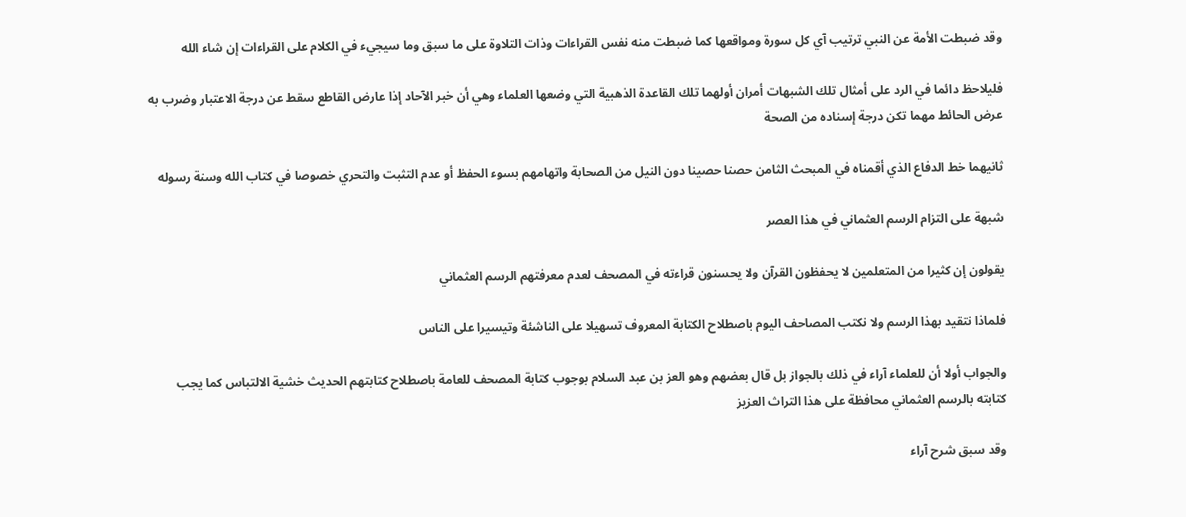وقد ضبطت الأمة عن النبي ترتيب آي كل سورة ومواقعها كما ضبطت منه نفس القراءات وذات التلاوة على ما سبق وما سيجيء في الكلام على القراءات إن شاء الله

فليلاحظ دائما في الرد على أمثال تلك الشبهات أمران أولهما تلك القاعدة الذهبية التي وضعها العلماء وهي أن خبر الآحاد إذا عارض القاطع سقط عن درجة الاعتبار وضرب به عرض الحائط مهما تكن درجة إسناده من الصحة

ثانيهما خط الدفاع الذي أقمناه في المبحث الثامن حصنا حصينا دون النيل من الصحابة واتهامهم بسوء الحفظ أو عدم التثبت والتحري خصوصا في كتاب الله وسنة رسوله

شبهة على التزام الرسم العثماني في هذا العصر

يقولون إن كثيرا من المتعلمين لا يحفظون القرآن ولا يحسنون قراءته في المصحف لعدم معرفتهم الرسم العثماني

فلماذا نتقيد بهذا الرسم ولا نكتب المصاحف اليوم باصطلاح الكتابة المعروف تسهيلا على الناشئة وتيسيرا على الناس

والجواب أولا أن للعلماء آراء في ذلك بالجواز بل قال بعضهم وهو العز بن عبد السلام بوجوب كتابة المصحف للعامة باصطلاح كتابتهم الحديث خشية الالتباس كما يجب كتابته بالرسم العثماني محافظة على هذا التراث العزيز

وقد سبق شرح آراء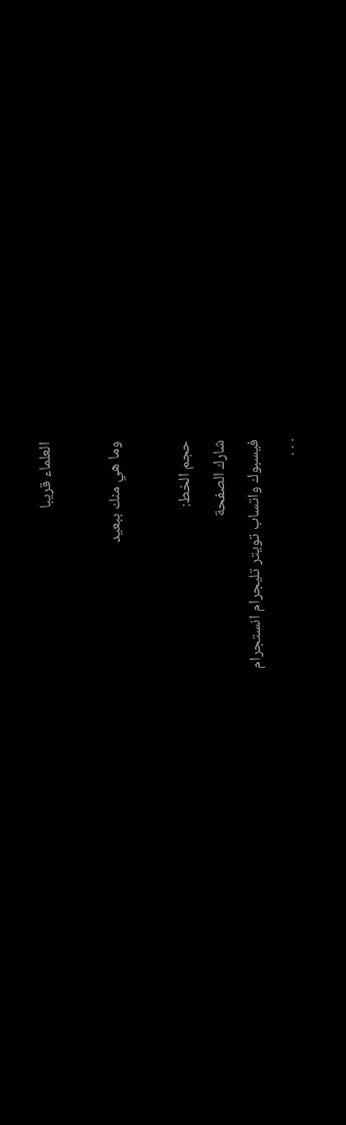العلماء قريبا

وما هي منك ببعيد

حجم الخط:
شارك الصفحة
فيسبوك واتساب تويتر تليجرام انستجرام
. . .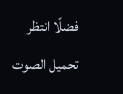فضلًا انتظر تحميل الصوت